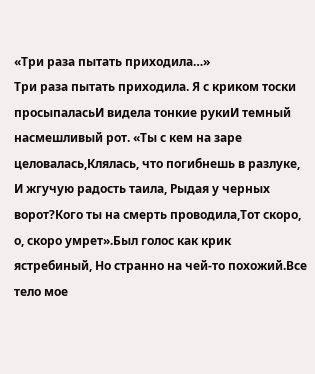«Три раза пытать приходила…»
Три раза пытать приходила. Я с криком тоски просыпаласьИ видела тонкие рукиИ темный насмешливый рот. «Ты с кем на заре целовалась,Клялась, что погибнешь в разлуке, И жгучую радость таила, Рыдая у черных ворот?Кого ты на смерть проводила,Тот скоро, о, скоро умрет».Был голос как крик ястребиный, Но странно на чей-то похожий.Все тело мое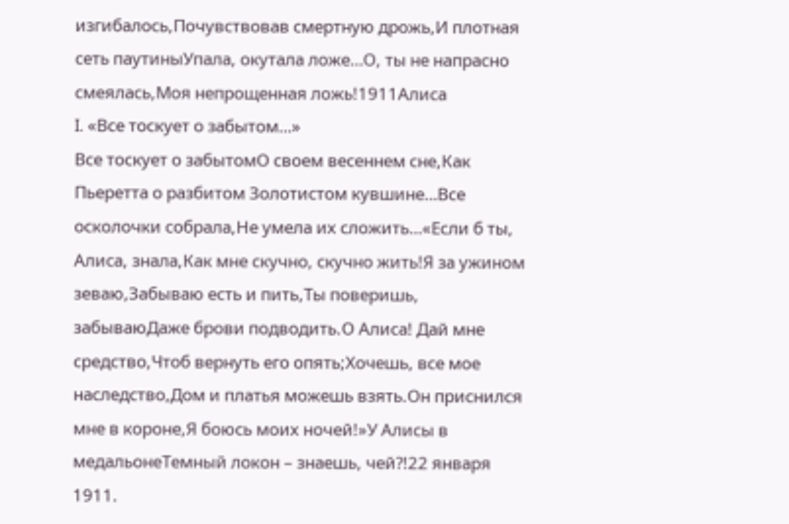изгибалось,Почувствовав смертную дрожь,И плотная сеть паутиныУпала, окутала ложе…О, ты не напрасно смеялась,Моя непрощенная ложь!1911Алиса
I. «Все тоскует о забытом…»
Все тоскует о забытомО своем весеннем сне,Как Пьеретта о разбитом Золотистом кувшине…Все осколочки собрала,Не умела их сложить…«Если б ты, Алиса, знала,Как мне скучно, скучно жить!Я за ужином зеваю,Забываю есть и пить,Ты поверишь, забываюДаже брови подводить.О Алиса! Дай мне средство,Чтоб вернуть его опять;Хочешь, все мое наследство,Дом и платья можешь взять.Он приснился мне в короне,Я боюсь моих ночей!»У Алисы в медальонеТемный локон – знаешь, чей?!22 января 1911.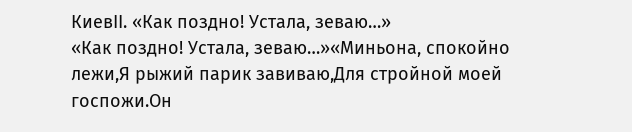КиевII. «Как поздно! Устала, зеваю…»
«Как поздно! Устала, зеваю…»«Миньона, спокойно лежи,Я рыжий парик завиваю,Для стройной моей госпожи.Он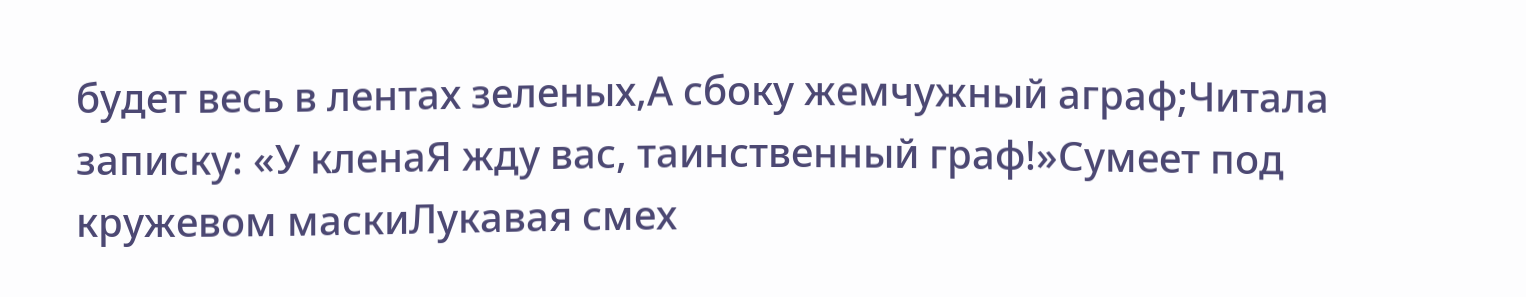будет весь в лентах зеленых,А сбоку жемчужный аграф;Читала записку: «У кленаЯ жду вас, таинственный граф!»Сумеет под кружевом маскиЛукавая смех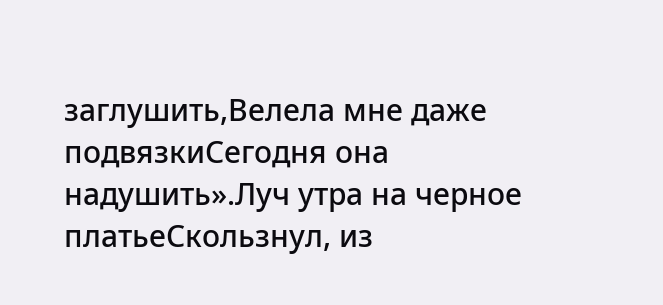заглушить,Велела мне даже подвязкиСегодня она надушить».Луч утра на черное платьеСкользнул, из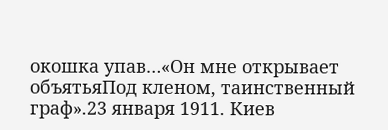окошка упав…«Он мне открывает объятьяПод кленом, таинственный граф».23 января 1911. Киев